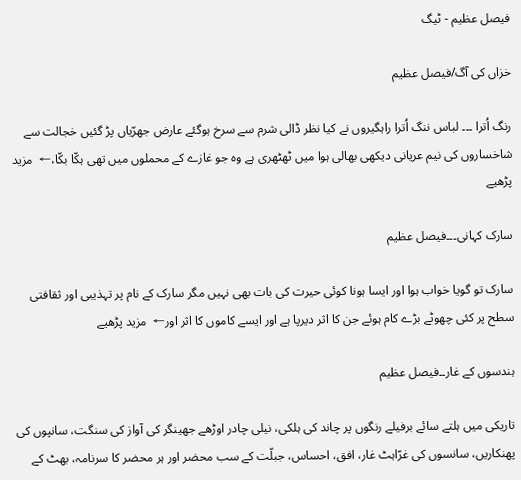فیصل عظیم - ٹیگ

خزاں کی آگ/فیصل عظیم

رنگ اُترا ۔۔۔ لباس ننگ اُترا راہگیروں نے کیا نظر ڈالی شرم سے سرخ ہوگئے عارض جھرّیاں پڑ گئیں خجالت سے شاخساروں کی نیم عریانی دیکھی بھالی ہوا میں ٹھٹھری ہے وہ جو غازے کے محملوں میں تھی ہکّا بکّا،←  مزید پڑھیے

سارک کہانی۔۔۔فیصل عظیم

سارک تو گویا خواب ہوا اور ایسا ہونا کوئی حیرت کی بات بھی نہیں مگر سارک کے نام پر تہذیبی اور ثقافتی سطح پر کئی چھوٹے بڑے کام ہوئے جن کا اثر دیرپا ہے اور ایسے کاموں کا اثر اور←  مزید پڑھیے

ہندسوں کے غار۔۔فیصل عظیم

تاریکی میں ہلتے سائے برفیلے رنگوں پر چاند کی ہلکی، نیلی چادر اوڑھے جھینگر کی آواز کی سنگت، سانپوں کی پھنکاریں، سانسوں کی غرّاہٹ غار، افق، احساس، جبلّت کے سب محضر اور ہر محضر کا سرنامہ، بھٹ کے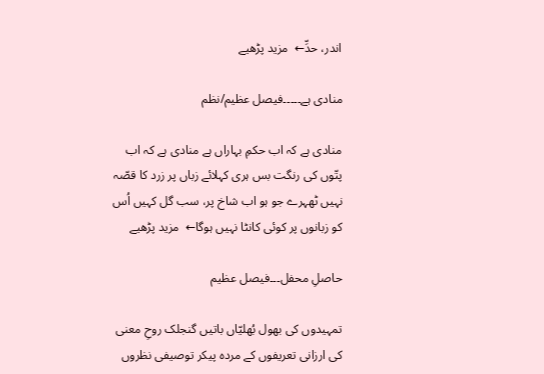اندر، حدِّ←  مزید پڑھیے

منادی ہے۔۔۔۔۔فیصل عظیم/نظم

منادی ہے کہ اب حکمِ بہاراں ہے منادی ہے کہ اب پتّوں کی رنگت بس ہری کہلائے زباں پر زرد کا قصّہ نہیں ٹھہرے جو ہو اب شاخ پر، سب گل کہیں اُس کو زبانوں پر کوئی کانٹا نہیں ہوگا←  مزید پڑھیے

حاصلِ محفل۔۔۔فیصل عظیم

تمہیدوں کی بھول بُھلیّاں باتیں گنجلک روحِ معنی کی ارزانی تعریفوں کے مردہ پیکر توصیفی نظروں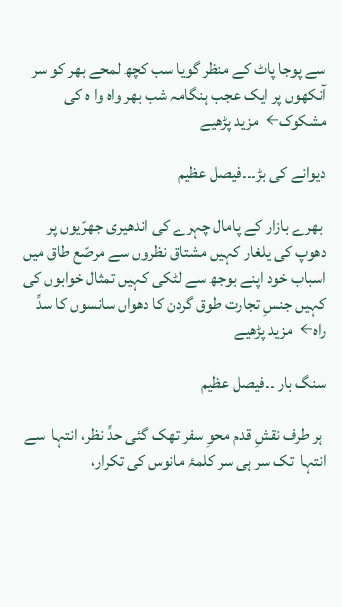سے پوجا پاٹ کے منظر گویا سب کچھ لمحے بھر کو سر آنکھوں پر ایک عجب ہنگامہ شب بھر واہ وا ہ کی مشکوک←  مزید پڑھیے

دیوانے کی بڑ۔۔۔فیصل عظیم

 بھرے بازار کے پامال چہرے کی اندھیری جھرّیوں پر دھوپ کی یلغار کہیں مشتاق نظروں سے مرصّع طاق میں اسباب خود اپنے بوجھ سے لٹکی کہیں تمثال خوابوں کی کہیں جنسِ تجارت طوق گردن کا دھواں سانسوں کا سدِّ راہ←  مزید پڑھیے

سنگ بار ۔۔فیصل عظیم

 ہر طرف نقشِ قدم محوِ سفر تھک گئی حدِّ نظر، انتہا  سے  انتہا  تک سر ہی سر کلمۂ مانوس کی تکرار،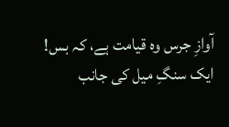آوازِ جرس وہ قیامت ہے، کہ بس! ایک سنگِ میل کی جانب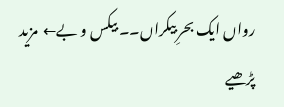رواں ایک بحرِ بیکراں۔۔ بیکس و بے←  مزید پڑھیے